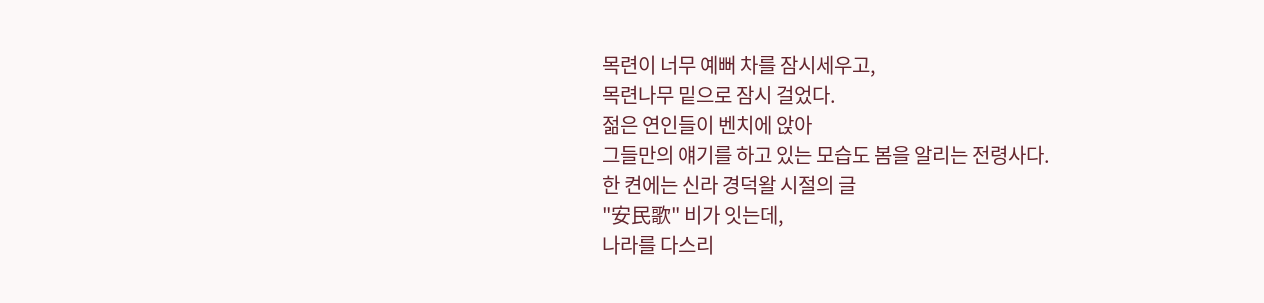목련이 너무 예뻐 차를 잠시세우고,
목련나무 밑으로 잠시 걸었다.
젊은 연인들이 벤치에 앉아
그들만의 얘기를 하고 있는 모습도 봄을 알리는 전령사다.
한 켠에는 신라 경덕왈 시절의 글
"安民歌" 비가 잇는데,
나라를 다스리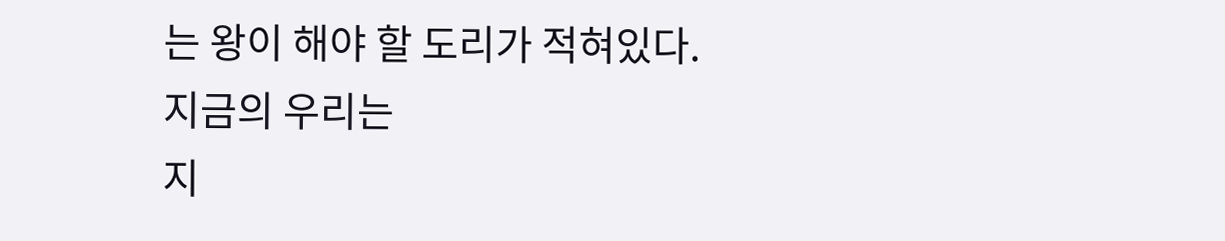는 왕이 해야 할 도리가 적혀있다.
지금의 우리는
지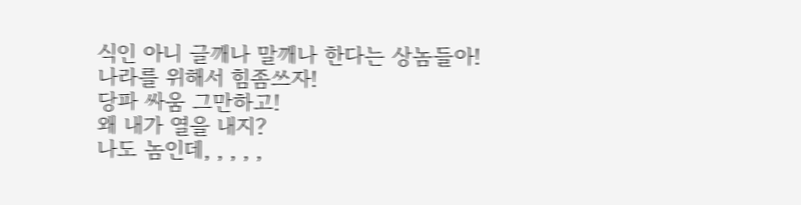식인 아니 글깨나 말깨나 한다는 상놈들아!
나라를 위해서 힘좀쓰자!
당파 싸움 그만하고!
왜 내가 열을 내지?
나도 놈인데, , , , ,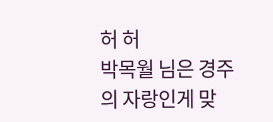허 허
박목월 님은 경주의 자랑인게 맞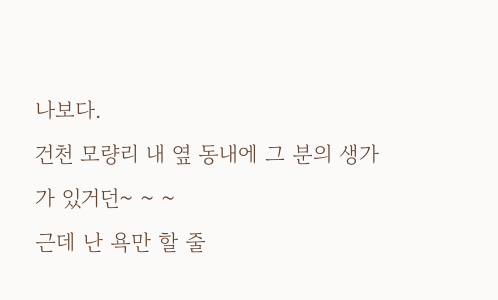나보다.
건천 모량리 내 옆 동내에 그 분의 생가가 있거던~ ~ ~
근데 난 욕만 할 줄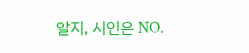알지, 시인은 NO.